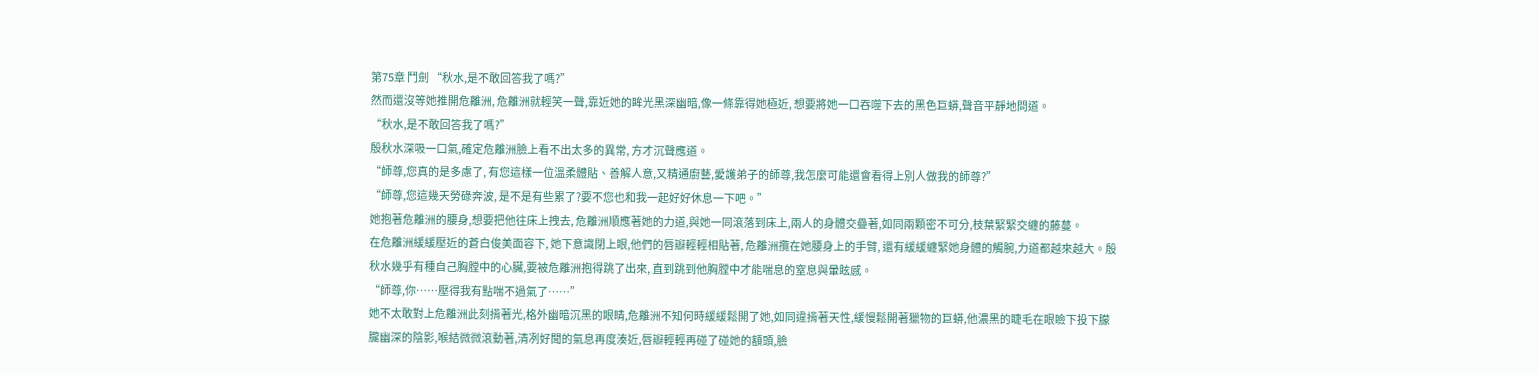第75章 鬥劍 “秋水,是不敢回答我了嗎?”
然而還沒等她推開危離洲, 危離洲就輕笑一聲,靠近她的眸光黑深幽暗,像一條靠得她極近, 想要將她一口吞噬下去的黑色巨蟒,聲音平靜地問道。
“秋水,是不敢回答我了嗎?”
殷秋水深吸一口氣,確定危離洲臉上看不出太多的異常, 方才沉聲應道。
“師尊,您真的是多慮了, 有您這樣一位溫柔體貼、善解人意,又精通廚藝,愛護弟子的師尊,我怎麼可能還會看得上別人做我的師尊?”
“師尊,您這幾天勞碌奔波, 是不是有些累了?要不您也和我一起好好休息一下吧。”
她抱著危離洲的腰身,想要把他往床上拽去, 危離洲順應著她的力道,與她一同滾落到床上,兩人的身體交疊著,如同兩顆密不可分,枝葉緊緊交纏的藤蔓。
在危離洲緩緩壓近的蒼白俊美面容下, 她下意識閉上眼,他們的唇瓣輕輕相貼著, 危離洲攬在她腰身上的手臂, 還有緩緩纏緊她身體的觸腕,力道都越來越大。殷秋水幾乎有種自己胸膛中的心臟,要被危離洲抱得跳了出來, 直到跳到他胸膛中才能喘息的窒息與暈眩感。
“師尊,你……壓得我有點喘不過氣了……”
她不太敢對上危離洲此刻揹著光,格外幽暗沉黑的眼睛,危離洲不知何時緩緩鬆開了她,如同違揹著天性,緩慢鬆開著獵物的巨蟒,他濃黑的睫毛在眼瞼下投下朦朧幽深的陰影,喉結微微滾動著,清冽好聞的氣息再度湊近,唇瓣輕輕再碰了碰她的額頭,臉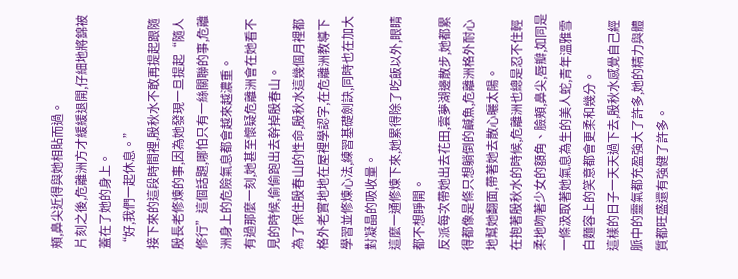頰,鼻尖近得與她相貼而過。
片刻之後,危離洲方才緩緩退開,仔細地將錦被蓋在了她的身上。
“好,我們一起休息。”
接下來的這段時間裡,殷秋水不敢再提起跟隨殷長老修煉的事,因為她發現一旦提起“隨人修行”這個話題,哪怕只有一絲關聯的事,危離洲身上的危險氣息都會越來越濃重。
有過那麼一刻,她甚至懷疑危離洲會在她看不見的時候,偷偷跑出去幹掉殷春山。
為了保住殷春山的性命,殷秋水這幾個月裡都格外老實地地在屋裡學認字,在危離洲教導下學習並修煉心法,練習基礎劍訣,同時也在加大對凝晶的吸收量。
這麼一通修煉下來,她累得除了吃飯以外,眼睛都不想睜開。
反派每次帶她出去花田,雲夢湖邊散步,她都累得都像是條只想躺倒的鹹魚,危離洲格外耐心地幫她翻面,帶著她去散心曬太陽。
在抱著殷秋水的時候,危離洲也總是忍不住輕柔地吻著少女的額角、臉頰,鼻尖,唇瓣,如同是一條汲取著她氣息為生的美人蛇,青年溫雅雪白麵容上的笑意都會更柔和幾分。
這樣的日子一天天過下去,殷秋水感覺自己經脈中的靈氣都充盈強大了許多,她的精力與體質都旺盛還有強健了許多。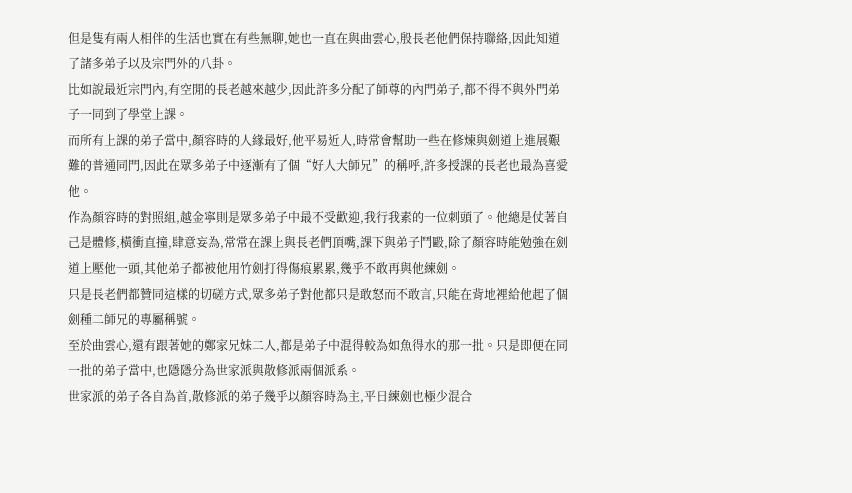但是隻有兩人相伴的生活也實在有些無聊,她也一直在與曲雲心,殷長老他們保持聯絡,因此知道了諸多弟子以及宗門外的八卦。
比如說最近宗門內,有空閒的長老越來越少,因此許多分配了師尊的內門弟子,都不得不與外門弟子一同到了學堂上課。
而所有上課的弟子當中,顏容時的人緣最好,他平易近人,時常會幫助一些在修煉與劍道上進展艱難的普通同門,因此在眾多弟子中逐漸有了個“好人大師兄”的稱呼,許多授課的長老也最為喜愛他。
作為顏容時的對照組,越金寧則是眾多弟子中最不受歡迎,我行我素的一位刺頭了。他總是仗著自己是體修,橫衝直撞,肆意妄為,常常在課上與長老們頂嘴,課下與弟子鬥毆,除了顏容時能勉強在劍道上壓他一頭,其他弟子都被他用竹劍打得傷痕累累,幾乎不敢再與他練劍。
只是長老們都贊同這樣的切磋方式,眾多弟子對他都只是敢怒而不敢言,只能在背地裡給他起了個劍種二師兄的專屬稱號。
至於曲雲心,還有跟著她的鄭家兄妹二人,都是弟子中混得較為如魚得水的那一批。只是即便在同一批的弟子當中,也隱隱分為世家派與散修派兩個派系。
世家派的弟子各自為首,散修派的弟子幾乎以顏容時為主,平日練劍也極少混合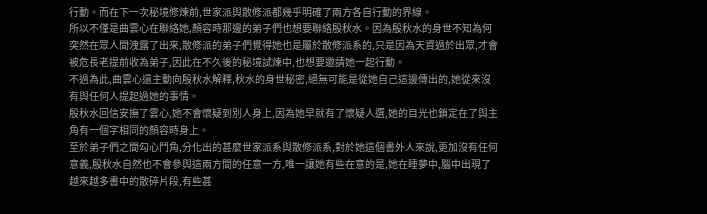行動。而在下一次秘境修煉前,世家派與散修派都幾乎明確了兩方各自行動的界線。
所以不僅是曲雲心在聯絡她,顏容時那邊的弟子們也想要聯絡殷秋水。因為殷秋水的身世不知為何突然在眾人間洩露了出來,散修派的弟子們覺得她也是屬於散修派系的,只是因為天資過於出眾,才會被危長老提前收為弟子,因此在不久後的秘境試煉中,也想要邀請她一起行動。
不過為此,曲雲心還主動向殷秋水解釋,秋水的身世秘密,絕無可能是從她自己這邊傳出的,她從來沒有與任何人提起過她的事情。
殷秋水回信安撫了雲心,她不會懷疑到別人身上,因為她早就有了懷疑人選,她的目光也鎖定在了與主角有一個字相同的顏容時身上。
至於弟子們之間勾心鬥角,分化出的甚麼世家派系與散修派系,對於她這個書外人來說,更加沒有任何意義,殷秋水自然也不會參與這兩方間的任意一方,唯一讓她有些在意的是,她在睡夢中,腦中出現了越來越多書中的散碎片段,有些甚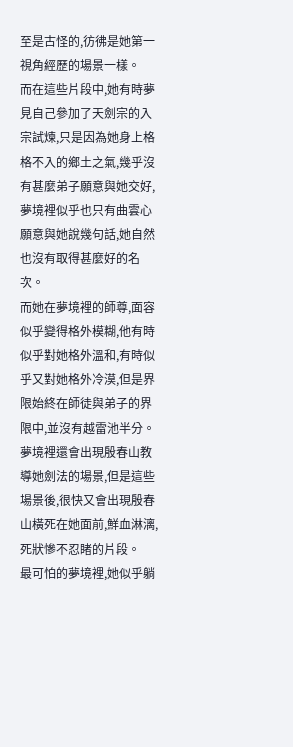至是古怪的,彷彿是她第一視角經歷的場景一樣。
而在這些片段中,她有時夢見自己參加了天劍宗的入宗試煉,只是因為她身上格格不入的鄉土之氣,幾乎沒有甚麼弟子願意與她交好,夢境裡似乎也只有曲雲心願意與她說幾句話,她自然也沒有取得甚麼好的名次。
而她在夢境裡的師尊,面容似乎變得格外模糊,他有時似乎對她格外溫和,有時似乎又對她格外冷漠,但是界限始終在師徒與弟子的界限中,並沒有越雷池半分。
夢境裡還會出現殷春山教導她劍法的場景,但是這些場景後,很快又會出現殷春山橫死在她面前,鮮血淋漓,死狀慘不忍睹的片段。
最可怕的夢境裡,她似乎躺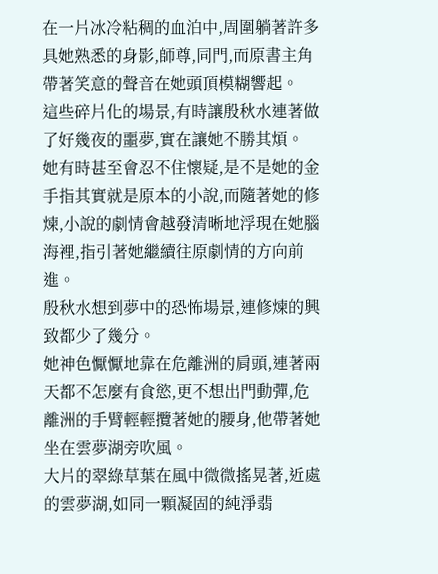在一片冰冷粘稠的血泊中,周圍躺著許多具她熟悉的身影,師尊,同門,而原書主角帶著笑意的聲音在她頭頂模糊響起。
這些碎片化的場景,有時讓殷秋水連著做了好幾夜的噩夢,實在讓她不勝其煩。
她有時甚至會忍不住懷疑,是不是她的金手指其實就是原本的小說,而隨著她的修煉,小說的劇情會越發清晰地浮現在她腦海裡,指引著她繼續往原劇情的方向前進。
殷秋水想到夢中的恐怖場景,連修煉的興致都少了幾分。
她神色懨懨地靠在危離洲的肩頭,連著兩天都不怎麼有食慾,更不想出門動彈,危離洲的手臂輕輕攬著她的腰身,他帶著她坐在雲夢湖旁吹風。
大片的翠綠草葉在風中微微搖晃著,近處的雲夢湖,如同一顆凝固的純淨翡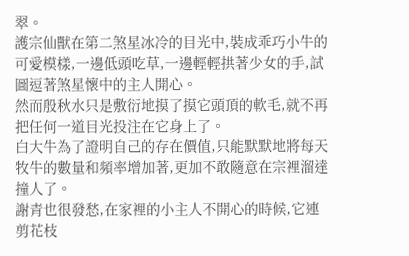翠。
護宗仙獸在第二煞星冰冷的目光中,裝成乖巧小牛的可愛模樣,一邊低頭吃草,一邊輕輕拱著少女的手,試圖逗著煞星懷中的主人開心。
然而殷秋水只是敷衍地摸了摸它頭頂的軟毛,就不再把任何一道目光投注在它身上了。
白大牛為了證明自己的存在價值,只能默默地將每天牧牛的數量和頻率增加著,更加不敢隨意在宗裡溜達撞人了。
謝青也很發愁,在家裡的小主人不開心的時候,它連剪花枝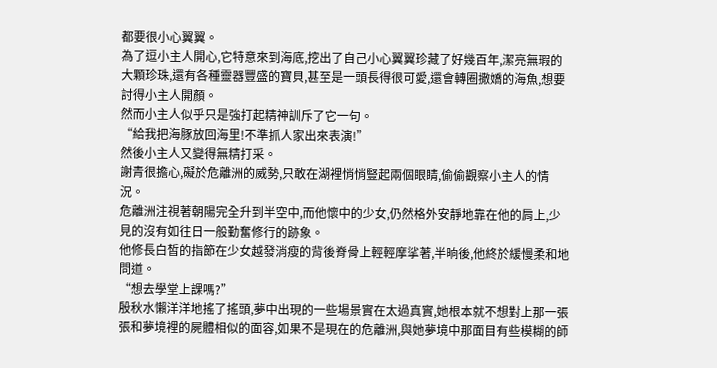都要很小心翼翼。
為了逗小主人開心,它特意來到海底,挖出了自己小心翼翼珍藏了好幾百年,潔亮無瑕的大顆珍珠,還有各種靈器豐盛的寶貝,甚至是一頭長得很可愛,還會轉圈撒嬌的海魚,想要討得小主人開顏。
然而小主人似乎只是強打起精神訓斥了它一句。
“給我把海豚放回海里!不準抓人家出來表演!”
然後小主人又變得無精打采。
謝青很擔心,礙於危離洲的威勢,只敢在湖裡悄悄豎起兩個眼睛,偷偷觀察小主人的情況。
危離洲注視著朝陽完全升到半空中,而他懷中的少女,仍然格外安靜地靠在他的肩上,少見的沒有如往日一般勤奮修行的跡象。
他修長白皙的指節在少女越發消瘦的背後脊骨上輕輕摩挲著,半晌後,他終於緩慢柔和地問道。
“想去學堂上課嗎?”
殷秋水懶洋洋地搖了搖頭,夢中出現的一些場景實在太過真實,她根本就不想對上那一張張和夢境裡的屍體相似的面容,如果不是現在的危離洲,與她夢境中那面目有些模糊的師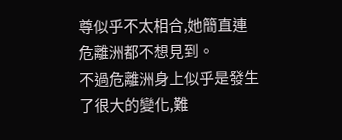尊似乎不太相合,她簡直連危離洲都不想見到。
不過危離洲身上似乎是發生了很大的變化,難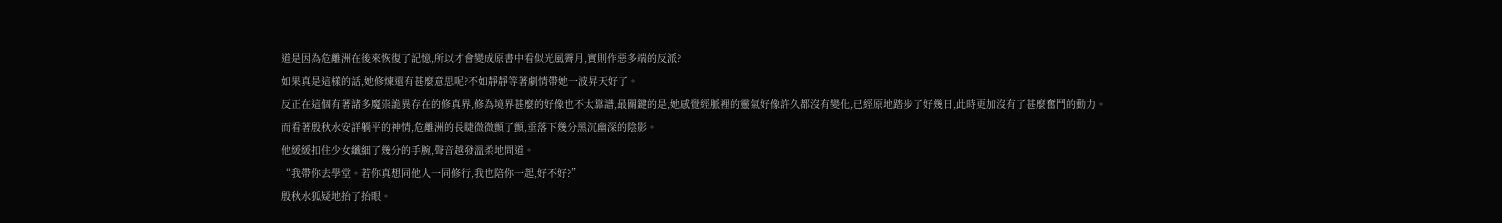道是因為危離洲在後來恢復了記憶,所以才會變成原書中看似光風霽月,實則作惡多端的反派?
如果真是這樣的話,她修煉還有甚麼意思呢?不如靜靜等著劇情帶她一波昇天好了。
反正在這個有著諸多魔祟詭異存在的修真界,修為境界甚麼的好像也不太靠譜,最關鍵的是,她感覺經脈裡的靈氣好像許久都沒有變化,已經原地踏步了好幾日,此時更加沒有了甚麼奮鬥的動力。
而看著殷秋水安詳躺平的神情,危離洲的長睫微微顫了顫,垂落下幾分黑沉幽深的陰影。
他緩緩扣住少女纖細了幾分的手腕,聲音越發溫柔地問道。
“我帶你去學堂。若你真想同他人一同修行,我也陪你一起,好不好?”
殷秋水狐疑地抬了抬眼。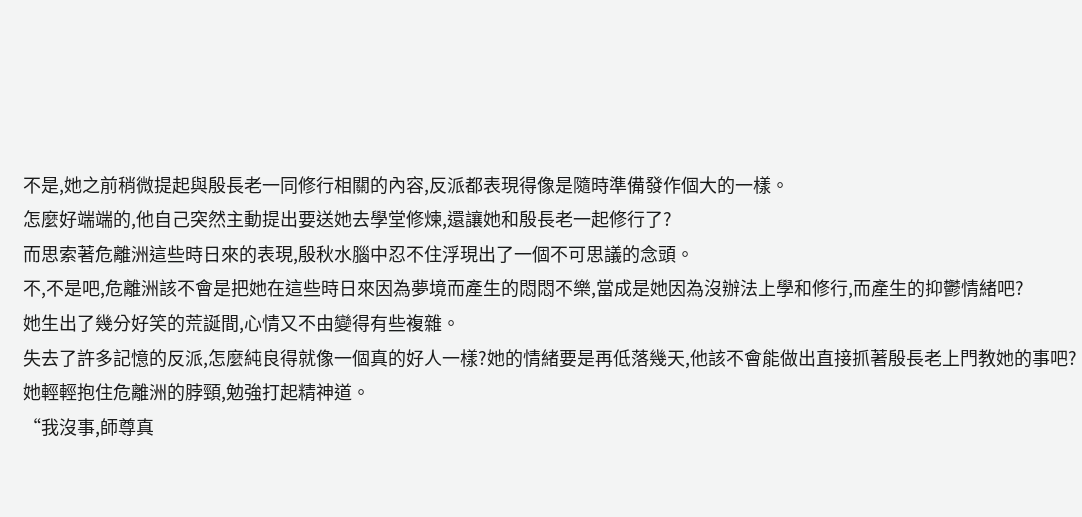不是,她之前稍微提起與殷長老一同修行相關的內容,反派都表現得像是隨時準備發作個大的一樣。
怎麼好端端的,他自己突然主動提出要送她去學堂修煉,還讓她和殷長老一起修行了?
而思索著危離洲這些時日來的表現,殷秋水腦中忍不住浮現出了一個不可思議的念頭。
不,不是吧,危離洲該不會是把她在這些時日來因為夢境而產生的悶悶不樂,當成是她因為沒辦法上學和修行,而產生的抑鬱情緒吧?
她生出了幾分好笑的荒誕間,心情又不由變得有些複雜。
失去了許多記憶的反派,怎麼純良得就像一個真的好人一樣?她的情緒要是再低落幾天,他該不會能做出直接抓著殷長老上門教她的事吧?
她輕輕抱住危離洲的脖頸,勉強打起精神道。
“我沒事,師尊真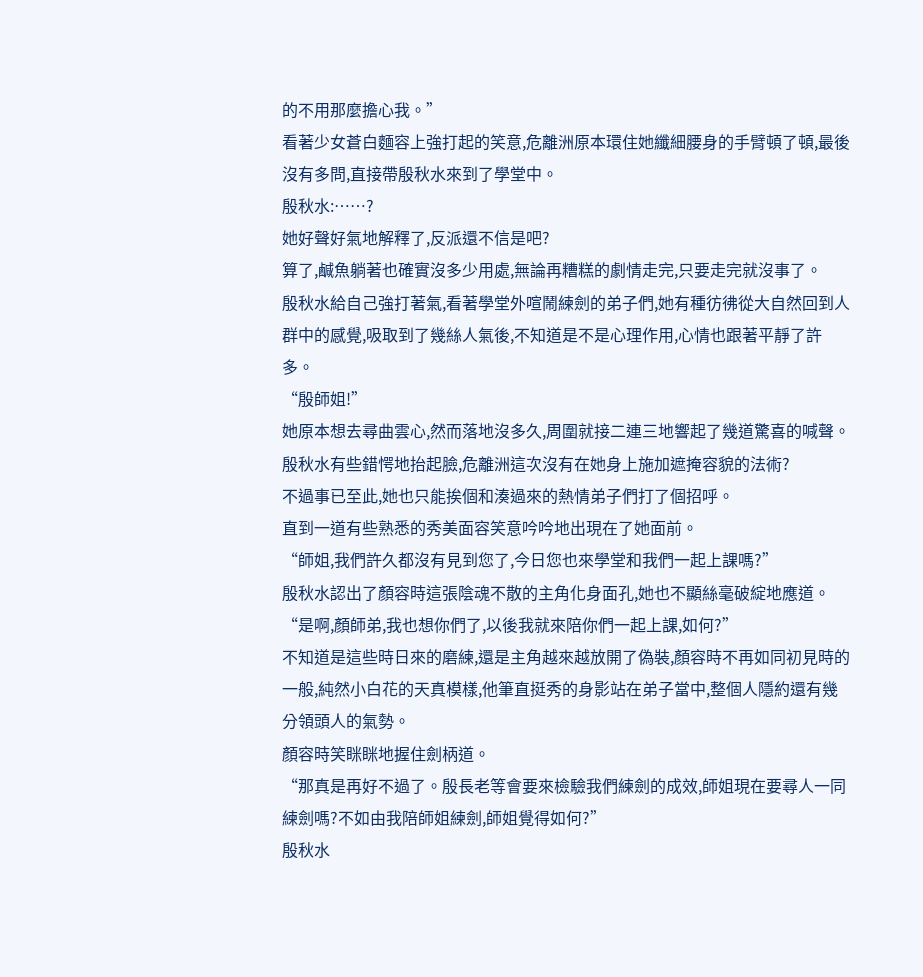的不用那麼擔心我。”
看著少女蒼白麵容上強打起的笑意,危離洲原本環住她纖細腰身的手臂頓了頓,最後沒有多問,直接帶殷秋水來到了學堂中。
殷秋水:……?
她好聲好氣地解釋了,反派還不信是吧?
算了,鹹魚躺著也確實沒多少用處,無論再糟糕的劇情走完,只要走完就沒事了。
殷秋水給自己強打著氣,看著學堂外喧鬧練劍的弟子們,她有種彷彿從大自然回到人群中的感覺,吸取到了幾絲人氣後,不知道是不是心理作用,心情也跟著平靜了許多。
“殷師姐!”
她原本想去尋曲雲心,然而落地沒多久,周圍就接二連三地響起了幾道驚喜的喊聲。
殷秋水有些錯愕地抬起臉,危離洲這次沒有在她身上施加遮掩容貌的法術?
不過事已至此,她也只能挨個和湊過來的熱情弟子們打了個招呼。
直到一道有些熟悉的秀美面容笑意吟吟地出現在了她面前。
“師姐,我們許久都沒有見到您了,今日您也來學堂和我們一起上課嗎?”
殷秋水認出了顏容時這張陰魂不散的主角化身面孔,她也不顯絲毫破綻地應道。
“是啊,顏師弟,我也想你們了,以後我就來陪你們一起上課,如何?”
不知道是這些時日來的磨練,還是主角越來越放開了偽裝,顏容時不再如同初見時的一般,純然小白花的天真模樣,他筆直挺秀的身影站在弟子當中,整個人隱約還有幾分領頭人的氣勢。
顏容時笑眯眯地握住劍柄道。
“那真是再好不過了。殷長老等會要來檢驗我們練劍的成效,師姐現在要尋人一同練劍嗎?不如由我陪師姐練劍,師姐覺得如何?”
殷秋水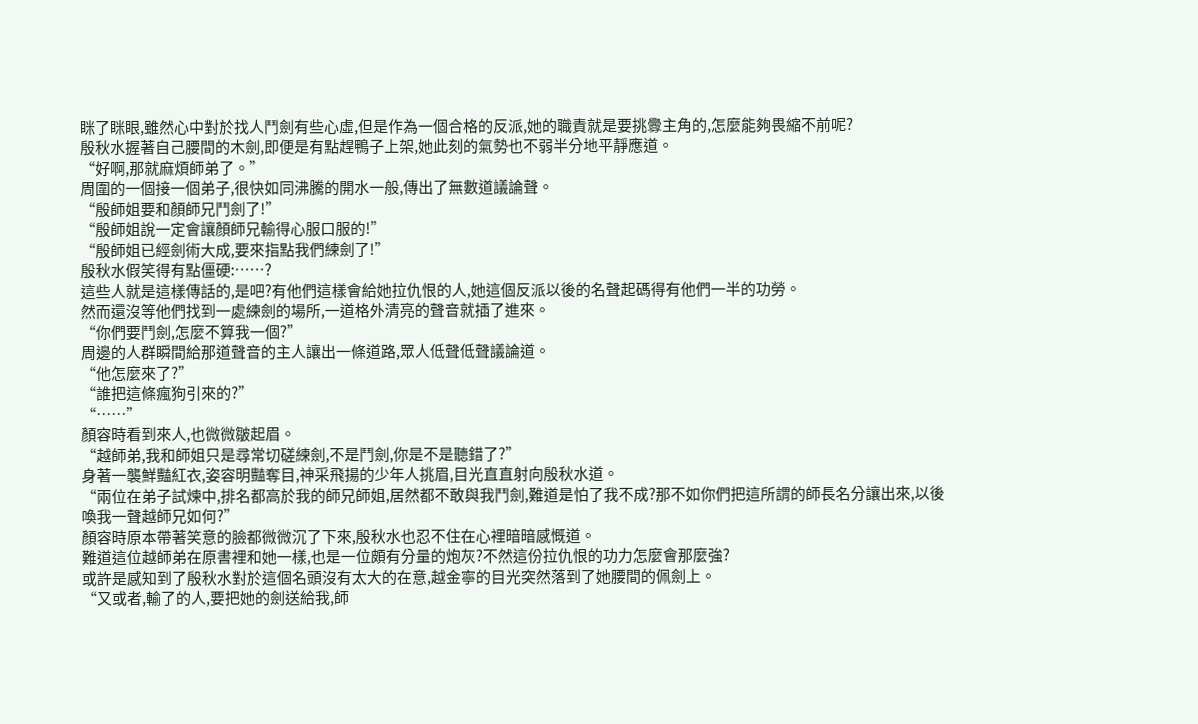眯了眯眼,雖然心中對於找人鬥劍有些心虛,但是作為一個合格的反派,她的職責就是要挑釁主角的,怎麼能夠畏縮不前呢?
殷秋水握著自己腰間的木劍,即便是有點趕鴨子上架,她此刻的氣勢也不弱半分地平靜應道。
“好啊,那就麻煩師弟了。”
周圍的一個接一個弟子,很快如同沸騰的開水一般,傳出了無數道議論聲。
“殷師姐要和顏師兄鬥劍了!”
“殷師姐說一定會讓顏師兄輸得心服口服的!”
“殷師姐已經劍術大成,要來指點我們練劍了!”
殷秋水假笑得有點僵硬:……?
這些人就是這樣傳話的,是吧?有他們這樣會給她拉仇恨的人,她這個反派以後的名聲起碼得有他們一半的功勞。
然而還沒等他們找到一處練劍的場所,一道格外清亮的聲音就插了進來。
“你們要鬥劍,怎麼不算我一個?”
周邊的人群瞬間給那道聲音的主人讓出一條道路,眾人低聲低聲議論道。
“他怎麼來了?”
“誰把這條瘋狗引來的?”
“……”
顏容時看到來人,也微微皺起眉。
“越師弟,我和師姐只是尋常切磋練劍,不是鬥劍,你是不是聽錯了?”
身著一襲鮮豔紅衣,姿容明豔奪目,神采飛揚的少年人挑眉,目光直直射向殷秋水道。
“兩位在弟子試煉中,排名都高於我的師兄師姐,居然都不敢與我鬥劍,難道是怕了我不成?那不如你們把這所謂的師長名分讓出來,以後喚我一聲越師兄如何?”
顏容時原本帶著笑意的臉都微微沉了下來,殷秋水也忍不住在心裡暗暗感慨道。
難道這位越師弟在原書裡和她一樣,也是一位頗有分量的炮灰?不然這份拉仇恨的功力怎麼會那麼強?
或許是感知到了殷秋水對於這個名頭沒有太大的在意,越金寧的目光突然落到了她腰間的佩劍上。
“又或者,輸了的人,要把她的劍送給我,師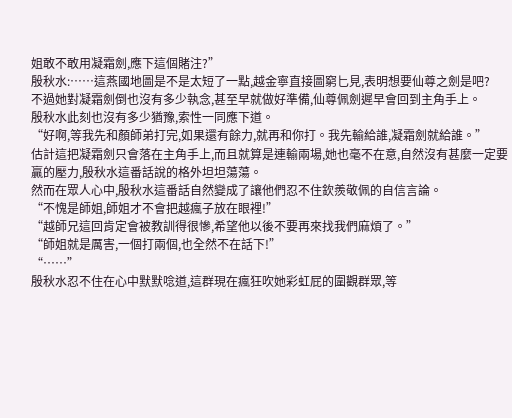姐敢不敢用凝霜劍,應下這個賭注?”
殷秋水:……這燕國地圖是不是太短了一點,越金寧直接圖窮匕見,表明想要仙尊之劍是吧?
不過她對凝霜劍倒也沒有多少執念,甚至早就做好準備,仙尊佩劍遲早會回到主角手上。
殷秋水此刻也沒有多少猶豫,索性一同應下道。
“好啊,等我先和顏師弟打完,如果還有餘力,就再和你打。我先輸給誰,凝霜劍就給誰。”
估計這把凝霜劍只會落在主角手上,而且就算是連輸兩場,她也毫不在意,自然沒有甚麼一定要贏的壓力,殷秋水這番話說的格外坦坦蕩蕩。
然而在眾人心中,殷秋水這番話自然變成了讓他們忍不住欽羨敬佩的自信言論。
“不愧是師姐,師姐才不會把越瘋子放在眼裡!”
“越師兄這回肯定會被教訓得很慘,希望他以後不要再來找我們麻煩了。”
“師姐就是厲害,一個打兩個,也全然不在話下!”
“……”
殷秋水忍不住在心中默默唸道,這群現在瘋狂吹她彩虹屁的圍觀群眾,等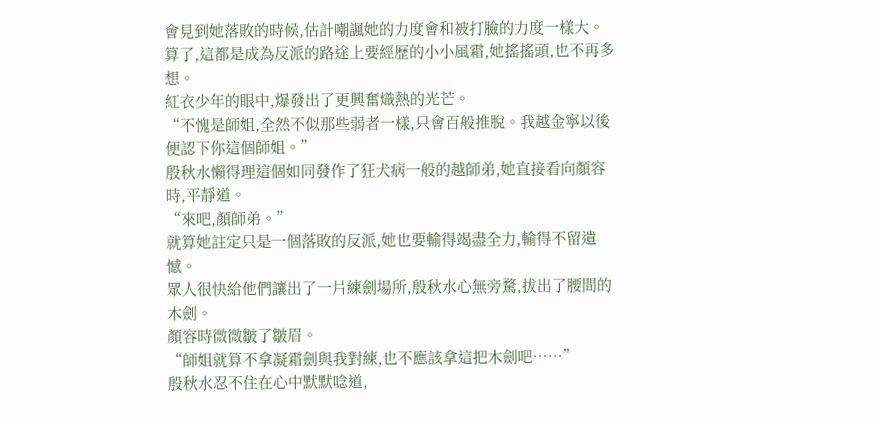會見到她落敗的時候,估計嘲諷她的力度會和被打臉的力度一樣大。
算了,這都是成為反派的路途上要經歷的小小風霜,她搖搖頭,也不再多想。
紅衣少年的眼中,爆發出了更興奮熾熱的光芒。
“不愧是師姐,全然不似那些弱者一樣,只會百般推脫。我越金寧以後便認下你這個師姐。”
殷秋水懶得理這個如同發作了狂犬病一般的越師弟,她直接看向顏容時,平靜道。
“來吧,顏師弟。”
就算她註定只是一個落敗的反派,她也要輸得竭盡全力,輸得不留遺憾。
眾人很快給他們讓出了一片練劍場所,殷秋水心無旁騖,拔出了腰間的木劍。
顏容時微微皺了皺眉。
“師姐就算不拿凝霜劍與我對練,也不應該拿這把木劍吧……”
殷秋水忍不住在心中默默唸道,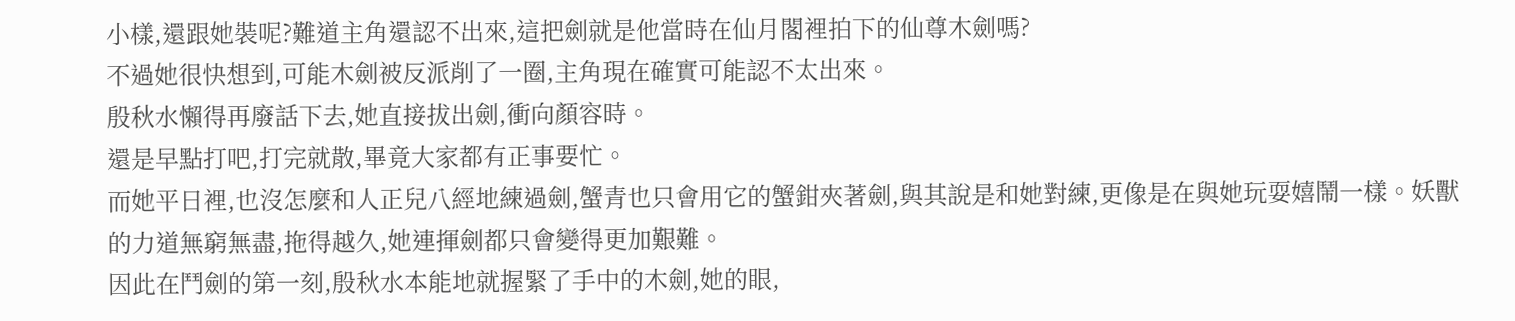小樣,還跟她裝呢?難道主角還認不出來,這把劍就是他當時在仙月閣裡拍下的仙尊木劍嗎?
不過她很快想到,可能木劍被反派削了一圈,主角現在確實可能認不太出來。
殷秋水懶得再廢話下去,她直接拔出劍,衝向顏容時。
還是早點打吧,打完就散,畢竟大家都有正事要忙。
而她平日裡,也沒怎麼和人正兒八經地練過劍,蟹青也只會用它的蟹鉗夾著劍,與其說是和她對練,更像是在與她玩耍嬉鬧一樣。妖獸的力道無窮無盡,拖得越久,她連揮劍都只會變得更加艱難。
因此在鬥劍的第一刻,殷秋水本能地就握緊了手中的木劍,她的眼,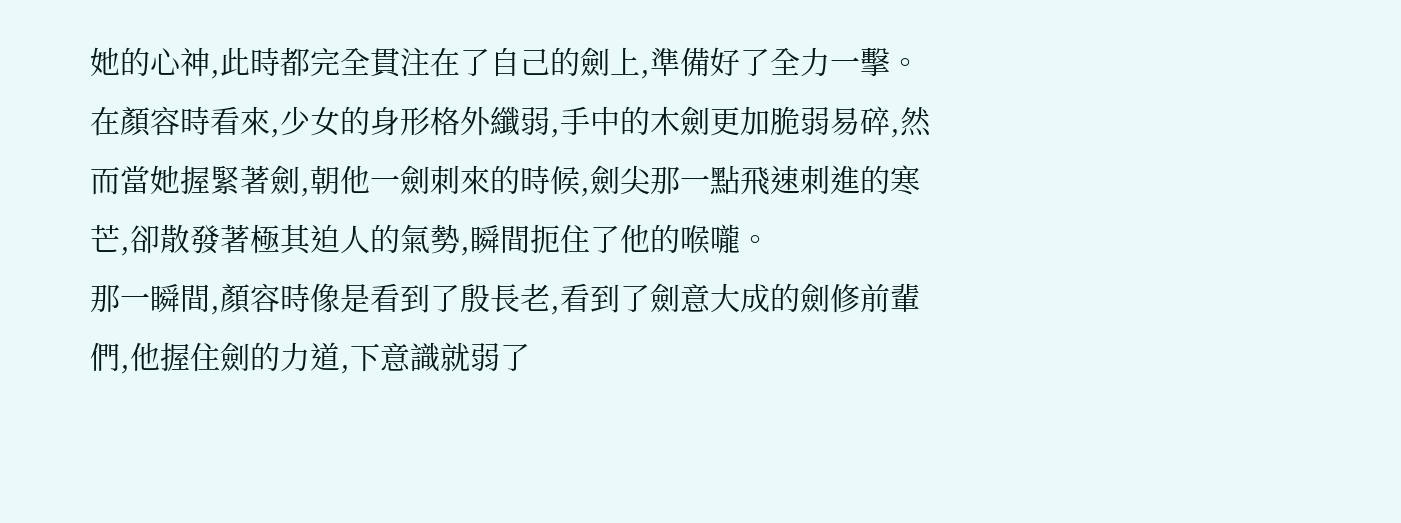她的心神,此時都完全貫注在了自己的劍上,準備好了全力一擊。
在顏容時看來,少女的身形格外纖弱,手中的木劍更加脆弱易碎,然而當她握緊著劍,朝他一劍刺來的時候,劍尖那一點飛速刺進的寒芒,卻散發著極其迫人的氣勢,瞬間扼住了他的喉嚨。
那一瞬間,顏容時像是看到了殷長老,看到了劍意大成的劍修前輩們,他握住劍的力道,下意識就弱了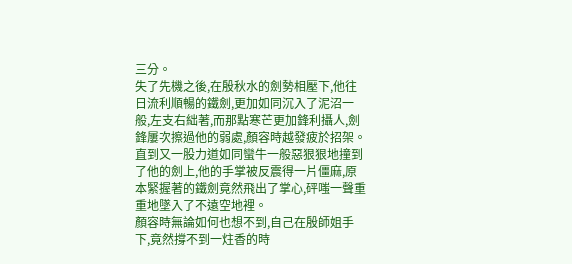三分。
失了先機之後,在殷秋水的劍勢相壓下,他往日流利順暢的鐵劍,更加如同沉入了泥沼一般,左支右絀著,而那點寒芒更加鋒利攝人,劍鋒屢次擦過他的弱處,顏容時越發疲於招架。
直到又一股力道如同蠻牛一般惡狠狠地撞到了他的劍上,他的手掌被反震得一片僵麻,原本緊握著的鐵劍竟然飛出了掌心,砰嗤一聲重重地墜入了不遠空地裡。
顏容時無論如何也想不到,自己在殷師姐手下,竟然撐不到一炷香的時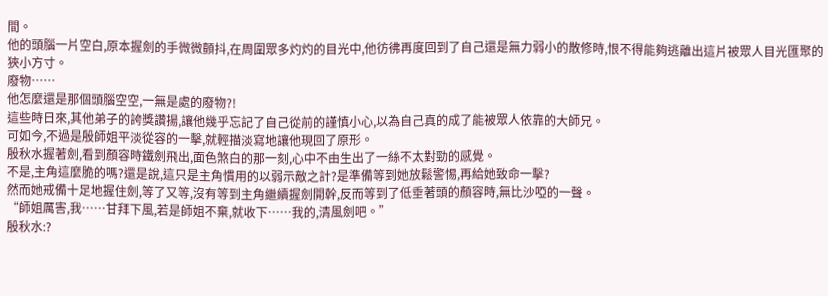間。
他的頭腦一片空白,原本握劍的手微微顫抖,在周圍眾多灼灼的目光中,他彷彿再度回到了自己還是無力弱小的散修時,恨不得能夠逃離出這片被眾人目光匯聚的狹小方寸。
廢物……
他怎麼還是那個頭腦空空,一無是處的廢物?!
這些時日來,其他弟子的誇獎讚揚,讓他幾乎忘記了自己從前的謹慎小心,以為自己真的成了能被眾人依靠的大師兄。
可如今,不過是殷師姐平淡從容的一擊,就輕描淡寫地讓他現回了原形。
殷秋水握著劍,看到顏容時鐵劍飛出,面色煞白的那一刻,心中不由生出了一絲不太對勁的感覺。
不是,主角這麼脆的嗎?還是說,這只是主角慣用的以弱示敵之計?是準備等到她放鬆警惕,再給她致命一擊?
然而她戒備十足地握住劍,等了又等,沒有等到主角繼續握劍開幹,反而等到了低垂著頭的顏容時,無比沙啞的一聲。
“師姐厲害,我……甘拜下風,若是師姐不棄,就收下……我的,清風劍吧。”
殷秋水:?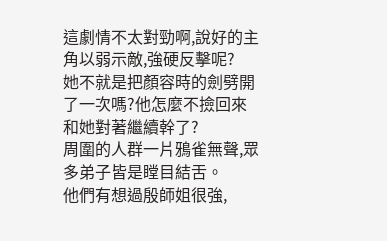這劇情不太對勁啊,說好的主角以弱示敵,強硬反擊呢?
她不就是把顏容時的劍劈開了一次嗎?他怎麼不撿回來和她對著繼續幹了?
周圍的人群一片鴉雀無聲,眾多弟子皆是瞠目結舌。
他們有想過殷師姐很強,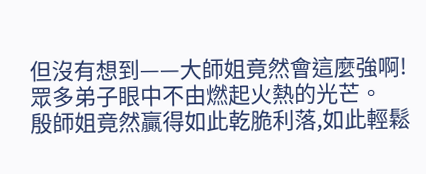但沒有想到——大師姐竟然會這麼強啊!
眾多弟子眼中不由燃起火熱的光芒。
殷師姐竟然贏得如此乾脆利落,如此輕鬆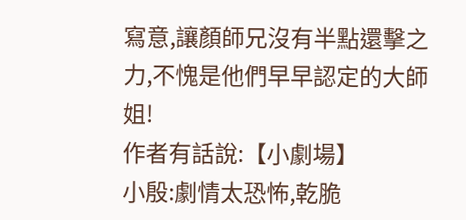寫意,讓顏師兄沒有半點還擊之力,不愧是他們早早認定的大師姐!
作者有話說:【小劇場】
小殷:劇情太恐怖,乾脆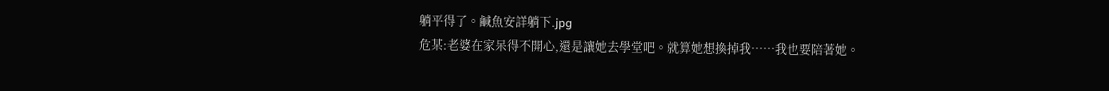躺平得了。鹹魚安詳躺下.jpg
危某:老婆在家呆得不開心,還是讓她去學堂吧。就算她想換掉我……我也要陪著她。